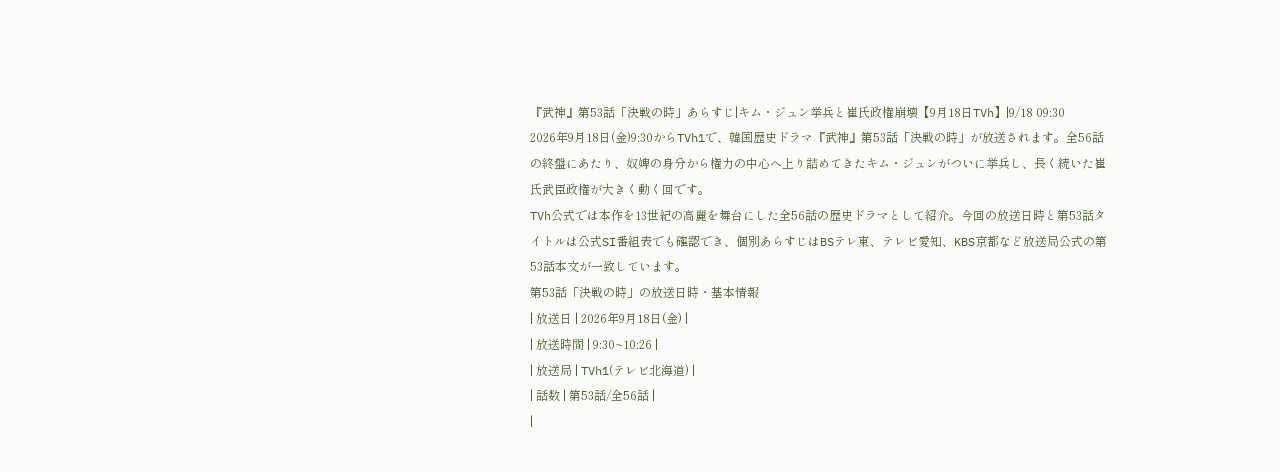『武神』第53話「決戦の時」あらすじ|キム・ジュン挙兵と崔氏政権崩壊【9月18日TVh】|9/18 09:30
2026年9月18日(金)9:30からTVh1で、韓国歴史ドラマ『武神』第53話「決戦の時」が放送されます。全56話の終盤にあたり、奴婢の身分から権力の中心へ上り詰めてきたキム・ジュンがついに挙兵し、長く続いた崔氏武臣政権が大きく動く回です。
TVh公式では本作を13世紀の高麗を舞台にした全56話の歴史ドラマとして紹介。今回の放送日時と第53話タイトルは公式SI番組表でも確認でき、個別あらすじはBSテレ東、テレビ愛知、KBS京都など放送局公式の第53話本文が一致しています。
第53話「決戦の時」の放送日時・基本情報
| 放送日 | 2026年9月18日(金) |
| 放送時間 | 9:30~10:26 |
| 放送局 | TVh1(テレビ北海道) |
| 話数 | 第53話/全56話 |
|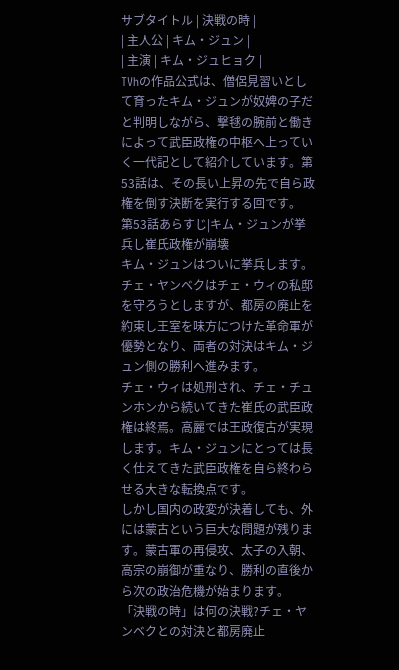サブタイトル | 決戦の時 |
| 主人公 | キム・ジュン |
| 主演 | キム・ジュヒョク |
TVhの作品公式は、僧侶見習いとして育ったキム・ジュンが奴婢の子だと判明しながら、撃毬の腕前と働きによって武臣政権の中枢へ上っていく一代記として紹介しています。第53話は、その長い上昇の先で自ら政権を倒す決断を実行する回です。
第53話あらすじ|キム・ジュンが挙兵し崔氏政権が崩壊
キム・ジュンはついに挙兵します。チェ・ヤンベクはチェ・ウィの私邸を守ろうとしますが、都房の廃止を約束し王室を味方につけた革命軍が優勢となり、両者の対決はキム・ジュン側の勝利へ進みます。
チェ・ウィは処刑され、チェ・チュンホンから続いてきた崔氏の武臣政権は終焉。高麗では王政復古が実現します。キム・ジュンにとっては長く仕えてきた武臣政権を自ら終わらせる大きな転換点です。
しかし国内の政変が決着しても、外には蒙古という巨大な問題が残ります。蒙古軍の再侵攻、太子の入朝、高宗の崩御が重なり、勝利の直後から次の政治危機が始まります。
「決戦の時」は何の決戦?チェ・ヤンベクとの対決と都房廃止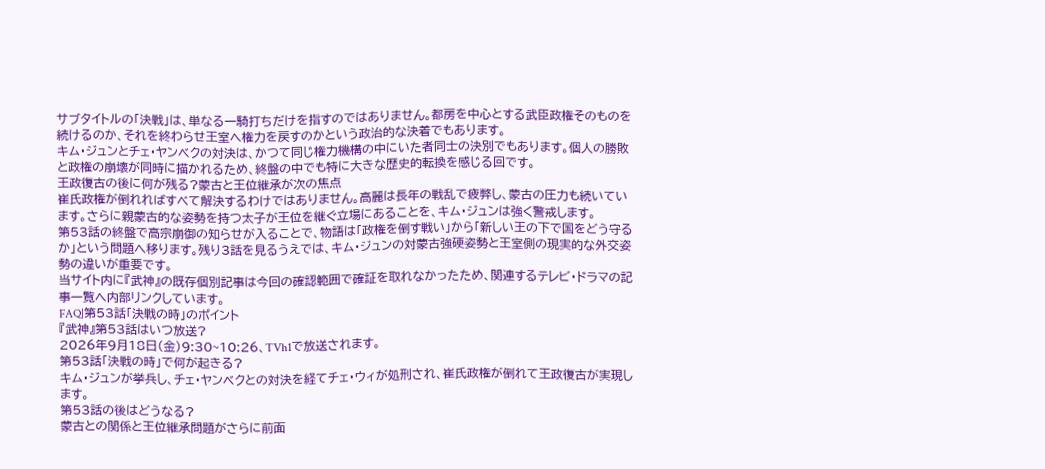サブタイトルの「決戦」は、単なる一騎打ちだけを指すのではありません。都房を中心とする武臣政権そのものを続けるのか、それを終わらせ王室へ権力を戻すのかという政治的な決着でもあります。
キム・ジュンとチェ・ヤンベクの対決は、かつて同じ権力機構の中にいた者同士の決別でもあります。個人の勝敗と政権の崩壊が同時に描かれるため、終盤の中でも特に大きな歴史的転換を感じる回です。
王政復古の後に何が残る?蒙古と王位継承が次の焦点
崔氏政権が倒れればすべて解決するわけではありません。高麗は長年の戦乱で疲弊し、蒙古の圧力も続いています。さらに親蒙古的な姿勢を持つ太子が王位を継ぐ立場にあることを、キム・ジュンは強く警戒します。
第53話の終盤で高宗崩御の知らせが入ることで、物語は「政権を倒す戦い」から「新しい王の下で国をどう守るか」という問題へ移ります。残り3話を見るうえでは、キム・ジュンの対蒙古強硬姿勢と王室側の現実的な外交姿勢の違いが重要です。
当サイト内に『武神』の既存個別記事は今回の確認範囲で確証を取れなかったため、関連するテレビ・ドラマの記事一覧へ内部リンクしています。
FAQ|第53話「決戦の時」のポイント
『武神』第53話はいつ放送?
2026年9月18日(金)9:30~10:26、TVh1で放送されます。
第53話「決戦の時」で何が起きる?
キム・ジュンが挙兵し、チェ・ヤンベクとの対決を経てチェ・ウィが処刑され、崔氏政権が倒れて王政復古が実現します。
第53話の後はどうなる?
蒙古との関係と王位継承問題がさらに前面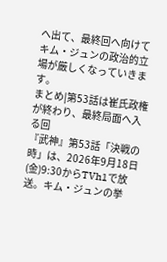へ出て、最終回へ向けてキム・ジュンの政治的立場が厳しくなっていきます。
まとめ|第53話は崔氏政権が終わり、最終局面へ入る回
『武神』第53話「決戦の時」は、2026年9月18日(金)9:30からTVh1で放送。キム・ジュンの挙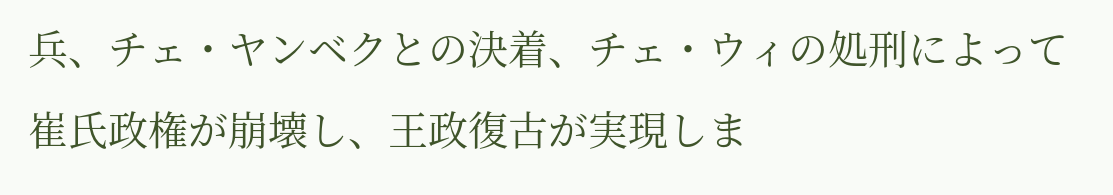兵、チェ・ヤンベクとの決着、チェ・ウィの処刑によって崔氏政権が崩壊し、王政復古が実現しま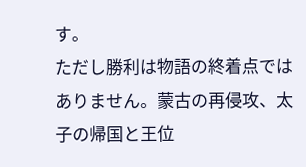す。
ただし勝利は物語の終着点ではありません。蒙古の再侵攻、太子の帰国と王位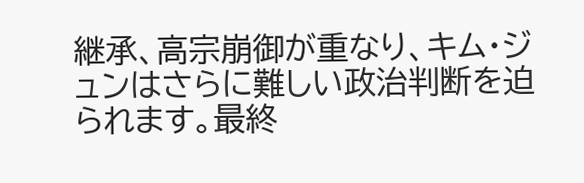継承、高宗崩御が重なり、キム・ジュンはさらに難しい政治判断を迫られます。最終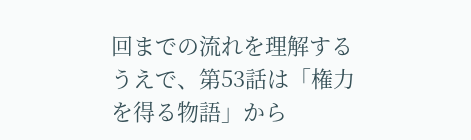回までの流れを理解するうえで、第53話は「権力を得る物語」から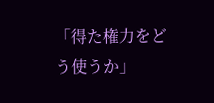「得た権力をどう使うか」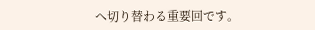へ切り替わる重要回です。